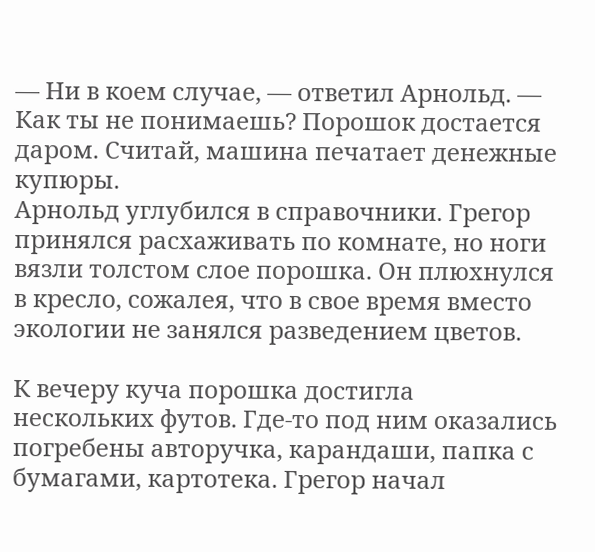— Ни в коем случае, — ответил Арнольд. — Как ты не понимаешь? Порошок достается даром. Считай, машина печатает денежные купюры.
Арнольд углубился в справочники. Грегор принялся расхаживать по комнате, но ноги вязли толстом слое порошка. Он плюхнулся в кресло, сожалея, что в свое время вместо экологии не занялся разведением цветов.

К вечеру куча порошка достигла нескольких футов. Где-то под ним оказались погребены авторучка, карандаши, папка с бумагами, картотека. Грегор начал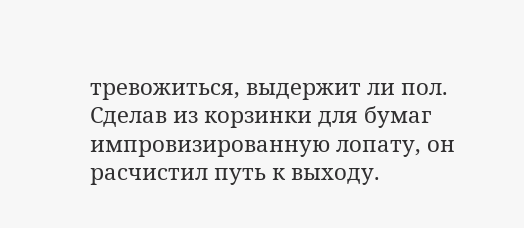тревожиться, выдержит ли пол. Сделав из корзинки для бумаг импровизированную лопату, он расчистил путь к выходу.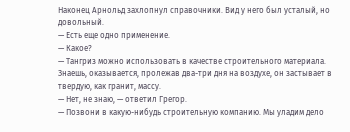Наконец Арнольд захлопнул справочники. Вид у него был усталый, но довольный.
— Есть еще одно применение.
— Какое?
— Тангриз можно использовать в качестве строительного материала. Знаешь, оказывается, пролежав два-три дня на воздухе, он застывает в твердую, как гранит, массу.
— Нет, не знаю, — ответил Грегор.
— Позвони в какую-нибудь строительную компанию. Мы уладим дело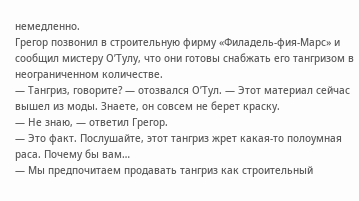немедленно.
Грегор позвонил в строительную фирму «Филадель-фия-Марс» и сообщил мистеру О’Тулу, что они готовы снабжать его тангризом в неограниченном количестве.
— Тангриз, говорите? — отозвался О’Тул. — Этот материал сейчас вышел из моды. Знаете, он совсем не берет краску.
— Не знаю, — ответил Грегор.
— Это факт. Послушайте, этот тангриз жрет какая-то полоумная раса. Почему бы вам…
— Мы предпочитаем продавать тангриз как строительный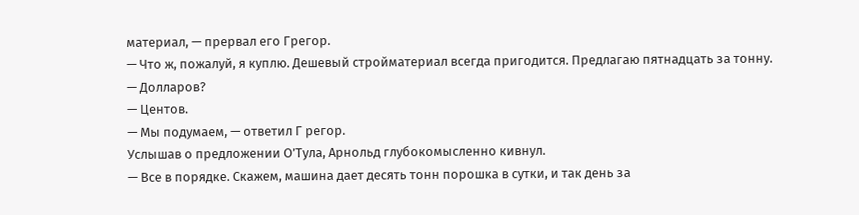материал, — прервал его Грегор.
— Что ж, пожалуй, я куплю. Дешевый стройматериал всегда пригодится. Предлагаю пятнадцать за тонну.
— Долларов?
— Центов.
— Мы подумаем, — ответил Г регор.
Услышав о предложении О’Тула, Арнольд глубокомысленно кивнул.
— Все в порядке. Скажем, машина дает десять тонн порошка в сутки, и так день за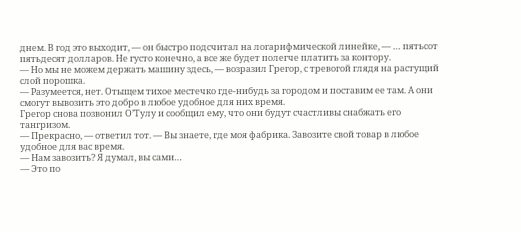днем. В год это выходит, — он быстро подсчитал на логарифмической линейке, — … пятьсот пятьдесят долларов. Не густо конечно, а все же будет полегче платить за контору.
— Но мы не можем держать машину здесь, — возразил Грегор, с тревогой глядя на растущий слой порошка.
— Разумеется, нет. Отыщем тихое местечко где-нибудь за городом и поставим ее там. А они смогут вывозить это добро в любое удобное для них время.
Грегор снова позвонил О’Тулу и сообщил ему, что они будут счастливы снабжать его тангризом.
— Прекрасно, — ответил тот. — Вы знаете, где моя фабрика. Завозите свой товар в любое удобное для вас время.
— Нам завозить? Я думал, вы сами…
— Это по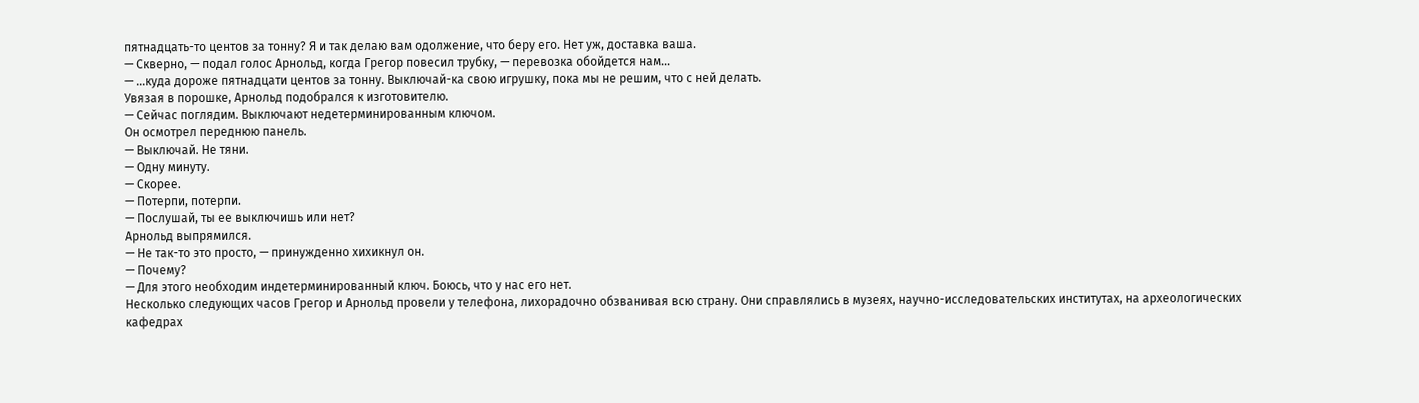пятнадцать-то центов за тонну? Я и так делаю вам одолжение, что беру его. Нет уж, доставка ваша.
— Скверно, — подал голос Арнольд, когда Грегор повесил трубку, — перевозка обойдется нам…
— …куда дороже пятнадцати центов за тонну. Выключай-ка свою игрушку, пока мы не решим, что с ней делать.
Увязая в порошке, Арнольд подобрался к изготовителю.
— Сейчас поглядим. Выключают недетерминированным ключом.
Он осмотрел переднюю панель.
— Выключай. Не тяни.
— Одну минуту.
— Скорее.
— Потерпи, потерпи.
— Послушай, ты ее выключишь или нет?
Арнольд выпрямился.
— Не так-то это просто, — принужденно хихикнул он.
— Почему?
— Для этого необходим индетерминированный ключ. Боюсь, что у нас его нет.
Несколько следующих часов Грегор и Арнольд провели у телефона, лихорадочно обзванивая всю страну. Они справлялись в музеях, научно-исследовательских институтах, на археологических кафедрах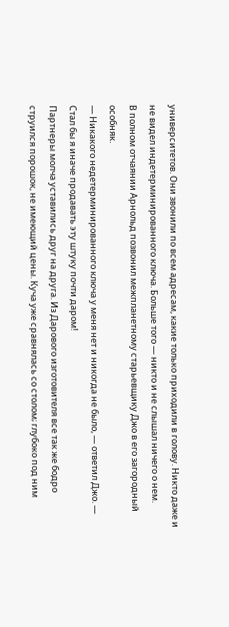университетов. Они звонили по всем адресам, какие только приходили в голову. Никто даже и не видел индетерминированного ключа. Больше того — никто и не слышал ничего о нем.
В полном отчаянии Арнольд позвонил межпланетному старьевщику Джо в его загородный особняк.
— Никакого недетерминированного ключа у меня нет и никогда не было, — ответил Джо. — Стал бы я иначе продавать эту штуку почти даром!
Партнеры молча уставились друг на друга. Из Дарового изготовителя все так же бодро струился порошок, не имеющий цены. Куча уже сравнялась со столом; глубоко под ним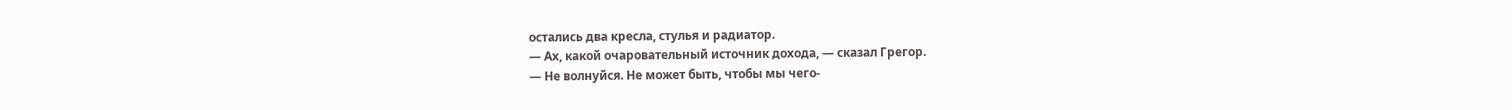остались два кресла, стулья и радиатор.
— Ах, какой очаровательный источник дохода, — сказал Грегор.
— Не волнуйся. Не может быть, чтобы мы чего-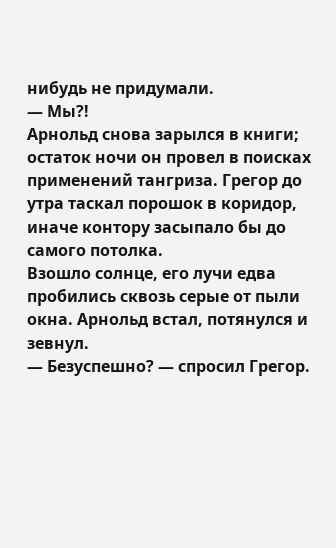нибудь не придумали.
— Мы?!
Арнольд снова зарылся в книги; остаток ночи он провел в поисках применений тангриза. Грегор до утра таскал порошок в коридор, иначе контору засыпало бы до самого потолка.
Взошло солнце, его лучи едва пробились сквозь серые от пыли окна. Арнольд встал, потянулся и зевнул.
— Безуспешно? — спросил Грегор.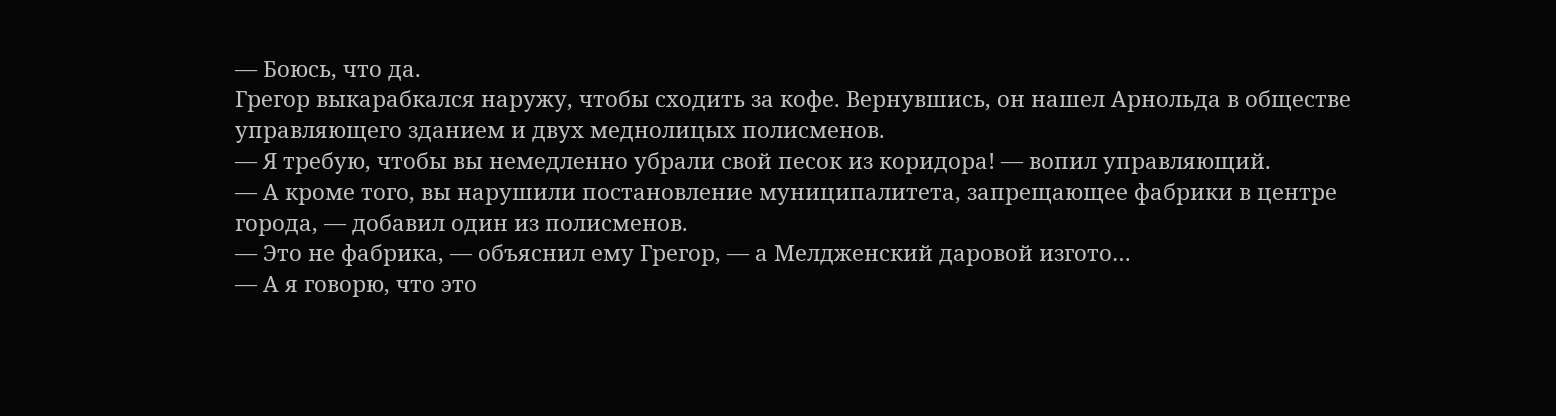— Боюсь, что да.
Грегор выкарабкался наружу, чтобы сходить за кофе. Вернувшись, он нашел Арнольда в обществе управляющего зданием и двух меднолицых полисменов.
— Я требую, чтобы вы немедленно убрали свой песок из коридора! — вопил управляющий.
— А кроме того, вы нарушили постановление муниципалитета, запрещающее фабрики в центре города, — добавил один из полисменов.
— Это не фабрика, — объяснил ему Грегор, — а Мелдженский даровой изгото…
— А я говорю, что это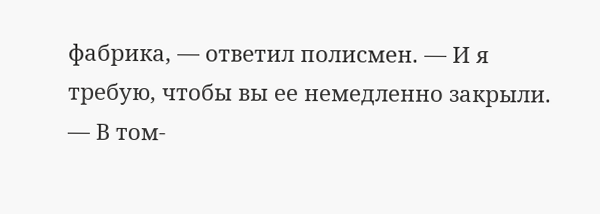фабрика, — ответил полисмен. — И я требую, чтобы вы ее немедленно закрыли.
— В том-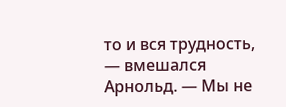то и вся трудность, — вмешался Арнольд. — Мы не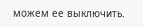можем ее выключить.